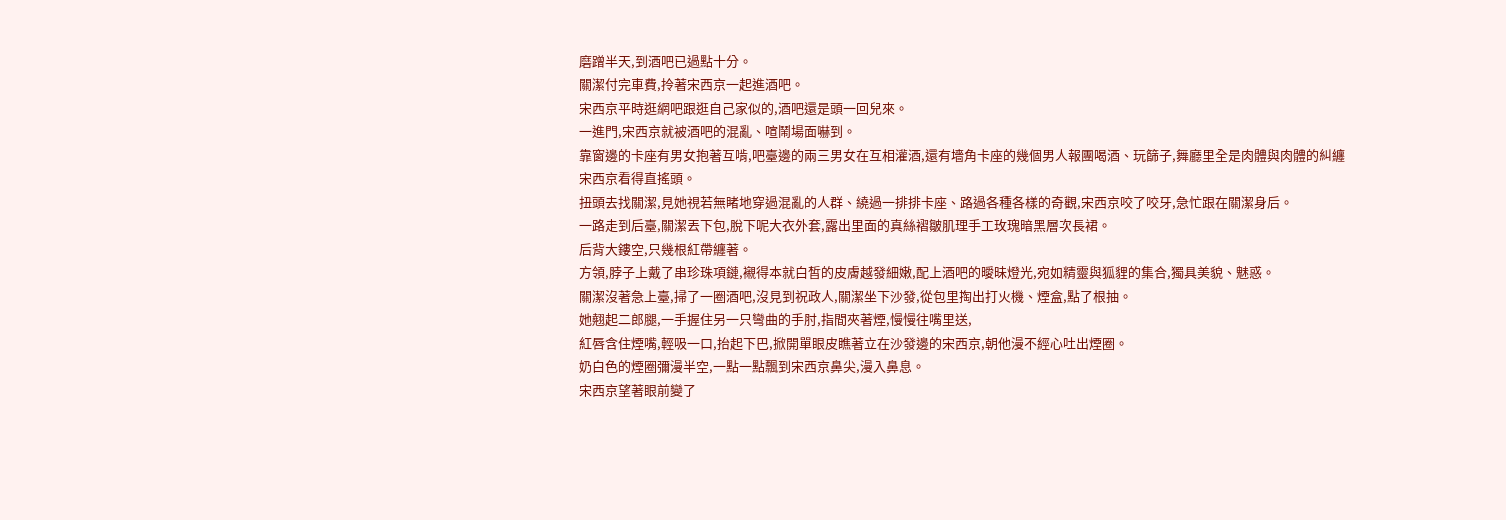磨蹭半天,到酒吧已過點十分。
關潔付完車費,拎著宋西京一起進酒吧。
宋西京平時逛網吧跟逛自己家似的,酒吧還是頭一回兒來。
一進門,宋西京就被酒吧的混亂、喧鬧場面嚇到。
靠窗邊的卡座有男女抱著互啃,吧臺邊的兩三男女在互相灌酒,還有墻角卡座的幾個男人報團喝酒、玩篩子,舞廳里全是肉體與肉體的糾纏
宋西京看得直搖頭。
扭頭去找關潔,見她視若無睹地穿過混亂的人群、繞過一排排卡座、路過各種各樣的奇觀,宋西京咬了咬牙,急忙跟在關潔身后。
一路走到后臺,關潔丟下包,脫下呢大衣外套,露出里面的真絲褶皺肌理手工玫瑰暗黑層次長裙。
后背大鏤空,只幾根紅帶纏著。
方領,脖子上戴了串珍珠項鏈,襯得本就白皙的皮膚越發細嫩,配上酒吧的曖昧燈光,宛如精靈與狐貍的集合,獨具美貌、魅惑。
關潔沒著急上臺,掃了一圈酒吧,沒見到祝政人,關潔坐下沙發,從包里掏出打火機、煙盒,點了根抽。
她翹起二郎腿,一手握住另一只彎曲的手肘,指間夾著煙,慢慢往嘴里送,
紅唇含住煙嘴,輕吸一口,抬起下巴,掀開單眼皮瞧著立在沙發邊的宋西京,朝他漫不經心吐出煙圈。
奶白色的煙圈彌漫半空,一點一點飄到宋西京鼻尖,漫入鼻息。
宋西京望著眼前變了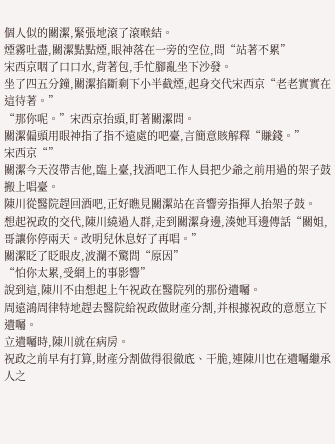個人似的關潔,緊張地滾了滾喉結。
煙霧吐盡,關潔點點煙,眼神落在一旁的空位,問“站著不累”
宋西京咽了口口水,背著包,手忙腳亂坐下沙發。
坐了四五分鐘,關潔掐斷剩下小半截煙,起身交代宋西京“老老實實在這待著。”
“那你呢。”宋西京抬頭,盯著關潔問。
關潔偏頭用眼神指了指不遠處的吧臺,言簡意賅解釋“賺錢。”
宋西京“”
關潔今天沒帶吉他,臨上臺,找酒吧工作人員把少爺之前用過的架子鼓搬上唱臺。
陳川從醫院趕回酒吧,正好瞧見關潔站在音響旁指揮人抬架子鼓。
想起祝政的交代,陳川繞過人群,走到關潔身邊,湊她耳邊傳話“關姐,哥讓你停兩天。改明兒休息好了再唱。”
關潔眨了眨眼皮,波瀾不驚問“原因”
“怕你太累,受網上的事影響”
說到這,陳川不由想起上午祝政在醫院列的那份遺囑。
周遠鴻周律特地趕去醫院給祝政做財產分割,并根據祝政的意愿立下遺囑。
立遺囑時,陳川就在病房。
祝政之前早有打算,財產分割做得很徹底、干脆,連陳川也在遺囑繼承人之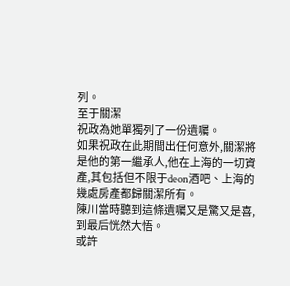列。
至于關潔
祝政為她單獨列了一份遺囑。
如果祝政在此期間出任何意外,關潔將是他的第一繼承人,他在上海的一切資產,其包括但不限于deon酒吧、上海的幾處房產都歸關潔所有。
陳川當時聽到這條遺囑又是驚又是喜,到最后恍然大悟。
或許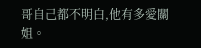哥自己都不明白,他有多愛關姐。